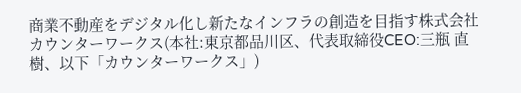商業不動産をデジタル化し新たなインフラの創造を目指す株式会社カウンターワークス(本社:東京都品川区、代表取締役CEO:三瓶 直樹、以下「カウンターワークス」)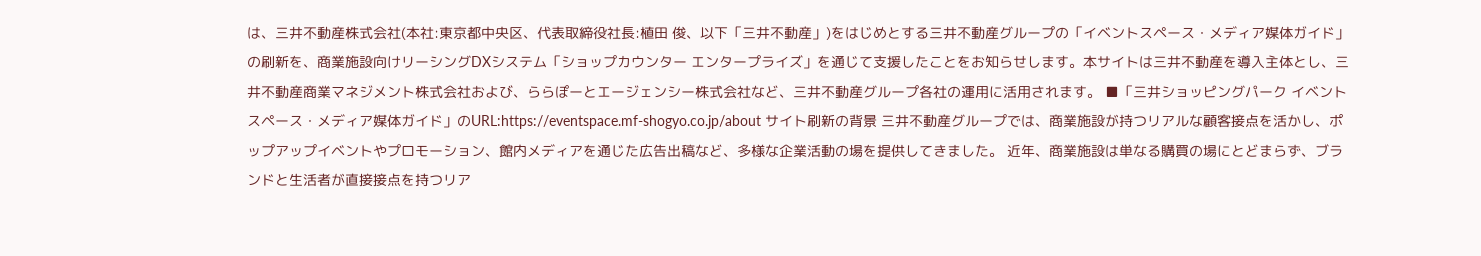は、三井不動産株式会社(本社:東京都中央区、代表取締役社長:植田 俊、以下「三井不動産」)をはじめとする三井不動産グループの「イベントスペース・メディア媒体ガイド」の刷新を、商業施設向けリーシングDXシステム「ショップカウンター エンタープライズ」を通じて支援したことをお知らせします。本サイトは三井不動産を導入主体とし、三井不動産商業マネジメント株式会社および、ららぽーとエージェンシー株式会社など、三井不動産グループ各社の運用に活用されます。 ■「三井ショッピングパーク イベントスペース・メディア媒体ガイド」のURL:https://eventspace.mf-shogyo.co.jp/about サイト刷新の背景 三井不動産グループでは、商業施設が持つリアルな顧客接点を活かし、ポップアップイベントやプロモーション、館内メディアを通じた広告出稿など、多様な企業活動の場を提供してきました。 近年、商業施設は単なる購買の場にとどまらず、ブランドと生活者が直接接点を持つリア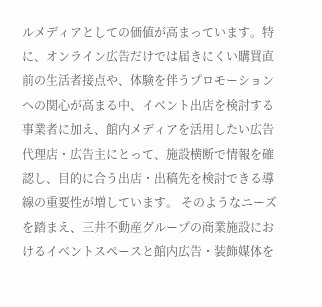ルメディアとしての価値が高まっています。特に、オンライン広告だけでは届きにくい購買直前の生活者接点や、体験を伴うプロモーションへの関心が高まる中、イベント出店を検討する事業者に加え、館内メディアを活用したい広告代理店・広告主にとって、施設横断で情報を確認し、目的に合う出店・出稿先を検討できる導線の重要性が増しています。 そのようなニーズを踏まえ、三井不動産グループの商業施設におけるイベントスペースと館内広告・装飾媒体を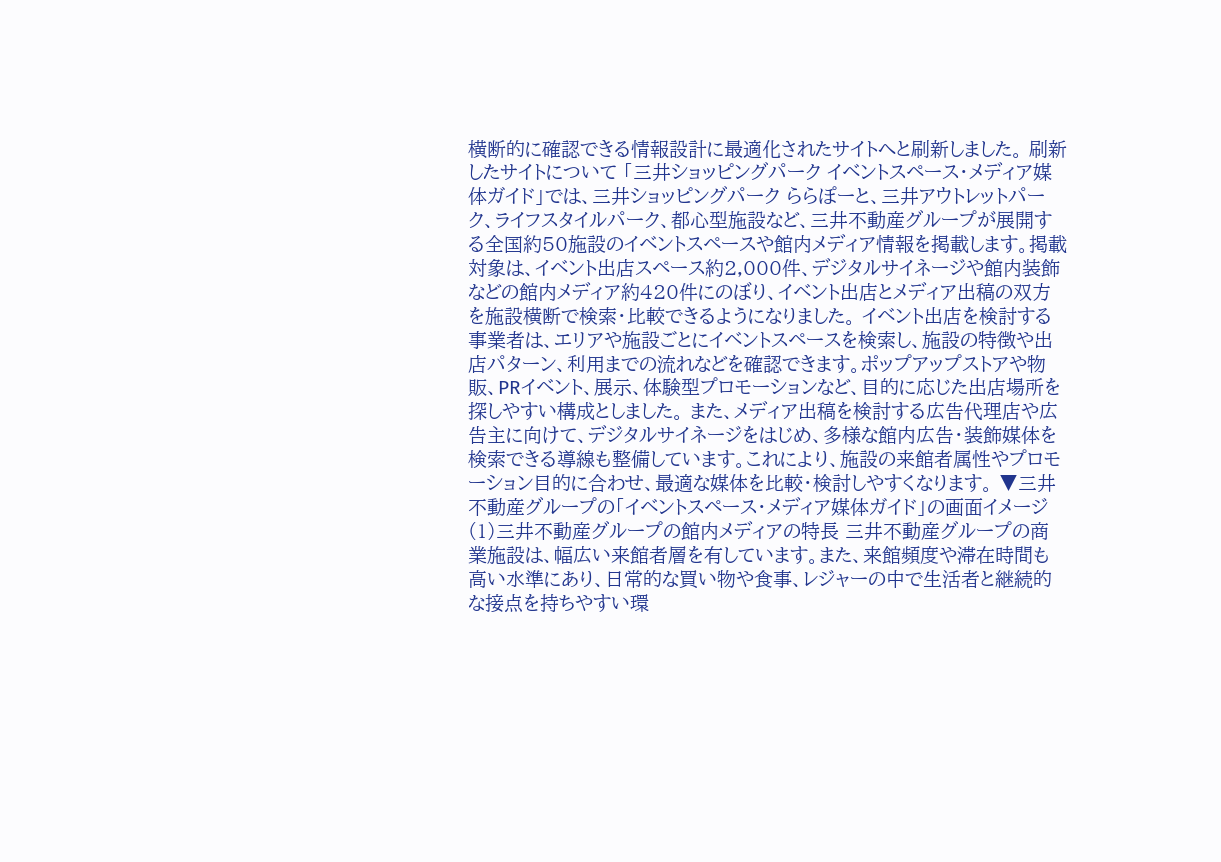横断的に確認できる情報設計に最適化されたサイトへと刷新しました。 刷新したサイトについて 「三井ショッピングパーク イベントスペース・メディア媒体ガイド」では、三井ショッピングパーク ららぽーと、三井アウトレットパーク、ライフスタイルパーク、都心型施設など、三井不動産グループが展開する全国約50施設のイベントスペースや館内メディア情報を掲載します。掲載対象は、イベント出店スペース約2,000件、デジタルサイネージや館内装飾などの館内メディア約420件にのぼり、イベント出店とメディア出稿の双方を施設横断で検索・比較できるようになりました。 イベント出店を検討する事業者は、エリアや施設ごとにイベントスペースを検索し、施設の特徴や出店パターン、利用までの流れなどを確認できます。ポップアップストアや物販、PRイベント、展示、体験型プロモーションなど、目的に応じた出店場所を探しやすい構成としました。 また、メディア出稿を検討する広告代理店や広告主に向けて、デジタルサイネージをはじめ、多様な館内広告・装飾媒体を検索できる導線も整備しています。これにより、施設の来館者属性やプロモーション目的に合わせ、最適な媒体を比較・検討しやすくなります。 ▼三井不動産グループの「イベントスペース・メディア媒体ガイド」の画面イメージ (1)三井不動産グループの館内メディアの特長 三井不動産グループの商業施設は、幅広い来館者層を有しています。また、来館頻度や滞在時間も高い水準にあり、日常的な買い物や食事、レジャーの中で生活者と継続的な接点を持ちやすい環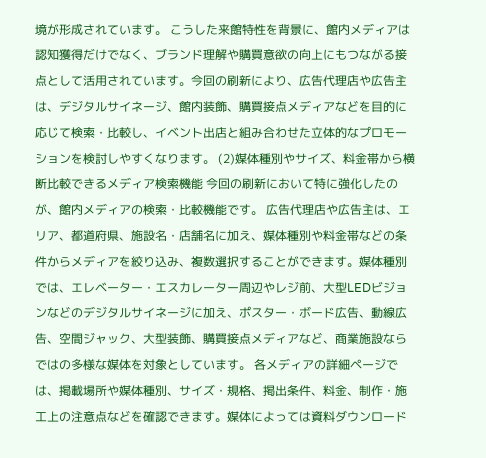境が形成されています。 こうした来館特性を背景に、館内メディアは認知獲得だけでなく、ブランド理解や購買意欲の向上にもつながる接点として活用されています。今回の刷新により、広告代理店や広告主は、デジタルサイネージ、館内装飾、購買接点メディアなどを目的に応じて検索・比較し、イベント出店と組み合わせた立体的なプロモーションを検討しやすくなります。 (2)媒体種別やサイズ、料金帯から横断比較できるメディア検索機能 今回の刷新において特に強化したのが、館内メディアの検索・比較機能です。 広告代理店や広告主は、エリア、都道府県、施設名・店舗名に加え、媒体種別や料金帯などの条件からメディアを絞り込み、複数選択することができます。媒体種別では、エレベーター・エスカレーター周辺やレジ前、大型LEDビジョンなどのデジタルサイネージに加え、ポスター・ボード広告、動線広告、空間ジャック、大型装飾、購買接点メディアなど、商業施設ならではの多様な媒体を対象としています。 各メディアの詳細ページでは、掲載場所や媒体種別、サイズ・規格、掲出条件、料金、制作・施工上の注意点などを確認できます。媒体によっては資料ダウンロード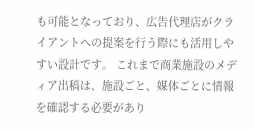も可能となっており、広告代理店がクライアントへの提案を行う際にも活用しやすい設計です。 これまで商業施設のメディア出稿は、施設ごと、媒体ごとに情報を確認する必要があり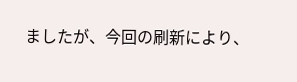ましたが、今回の刷新により、